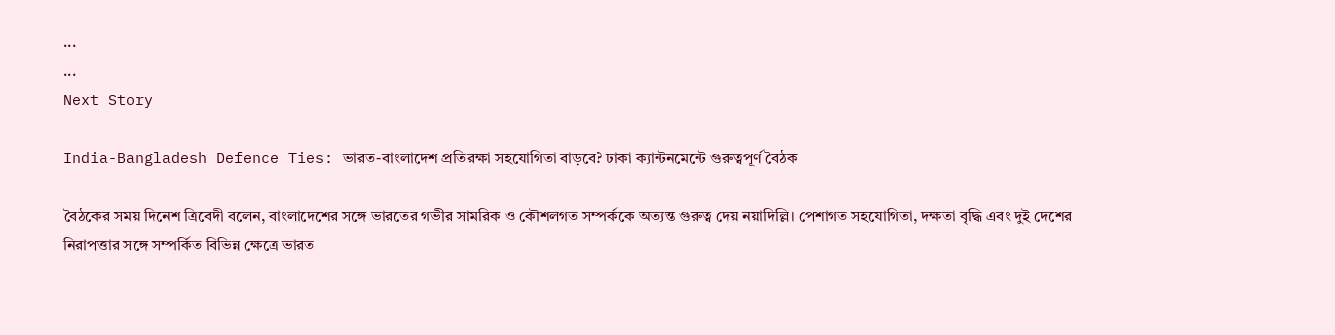...
...
Next Story

India-Bangladesh Defence Ties: ভারত-বাংলাদেশ প্রতিরক্ষা সহযোগিতা বাড়বে? ঢাকা ক্যান্টনমেন্টে গুরুত্বপূর্ণ বৈঠক

বৈঠকের সময় দিনেশ ত্রিবেদী বলেন, বাংলাদেশের সঙ্গে ভারতের গভীর সামরিক ও কৌশলগত সম্পর্ককে অত্যন্ত গুরুত্ব দেয় নয়াদিল্লি। পেশাগত সহযোগিতা, দক্ষতা বৃদ্ধি এবং দুই দেশের নিরাপত্তার সঙ্গে সম্পর্কিত বিভিন্ন ক্ষেত্রে ভারত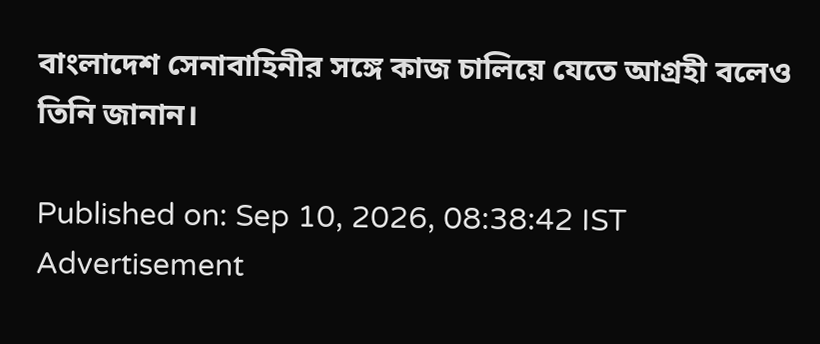বাংলাদেশ সেনাবাহিনীর সঙ্গে কাজ চালিয়ে যেতে আগ্রহী বলেও তিনি জানান।

Published on: Sep 10, 2026, 08:38:42 IST
Advertisement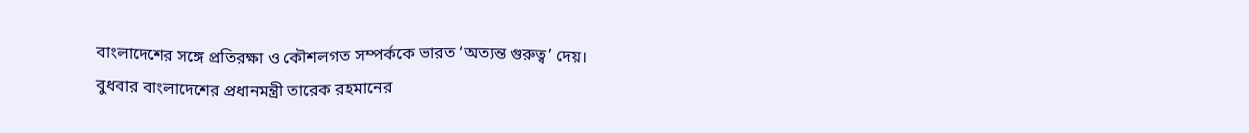বাংলাদেশের সঙ্গে প্রতিরক্ষা ও কৌশলগত সম্পর্ককে ভারত ‘অত্যন্ত গুরুত্ব’ দেয়। বুধবার বাংলাদেশের প্রধানমন্ত্রী তারেক রহমানের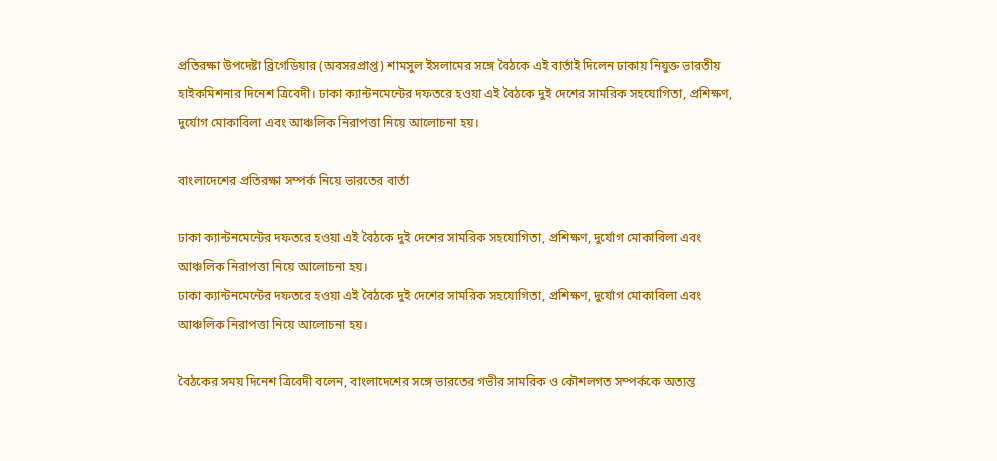প্রতিরক্ষা উপদেষ্টা ব্রিগেডিয়ার (অবসরপ্রাপ্ত) শামসুল ইসলামের সঙ্গে বৈঠকে এই বার্তাই দিলেন ঢাকায় নিযুক্ত ভারতীয় হাইকমিশনার দিনেশ ত্রিবেদী। ঢাকা ক্যান্টনমেন্টের দফতরে হওয়া এই বৈঠকে দুই দেশের সামরিক সহযোগিতা, প্রশিক্ষণ, দুর্যোগ মোকাবিলা এবং আঞ্চলিক নিরাপত্তা নিয়ে আলোচনা হয়।

বাংলাদেশের প্রতিরক্ষা সম্পর্ক নিয়ে ভারতের বার্তা

ঢাকা ক্যান্টনমেন্টের দফতরে হওয়া এই বৈঠকে দুই দেশের সামরিক সহযোগিতা, প্রশিক্ষণ, দুর্যোগ মোকাবিলা এবং আঞ্চলিক নিরাপত্তা নিয়ে আলোচনা হয়।
ঢাকা ক্যান্টনমেন্টের দফতরে হওয়া এই বৈঠকে দুই দেশের সামরিক সহযোগিতা, প্রশিক্ষণ, দুর্যোগ মোকাবিলা এবং আঞ্চলিক নিরাপত্তা নিয়ে আলোচনা হয়।

বৈঠকের সময় দিনেশ ত্রিবেদী বলেন, বাংলাদেশের সঙ্গে ভারতের গভীর সামরিক ও কৌশলগত সম্পর্ককে অত্যন্ত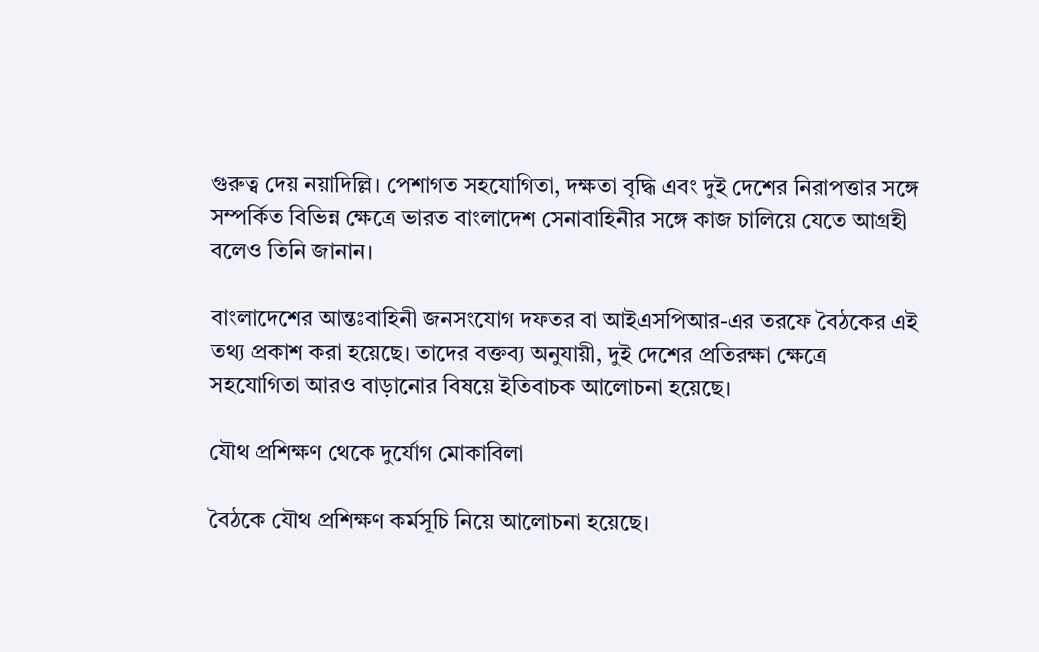গুরুত্ব দেয় নয়াদিল্লি। পেশাগত সহযোগিতা, দক্ষতা বৃদ্ধি এবং দুই দেশের নিরাপত্তার সঙ্গে সম্পর্কিত বিভিন্ন ক্ষেত্রে ভারত বাংলাদেশ সেনাবাহিনীর সঙ্গে কাজ চালিয়ে যেতে আগ্রহী বলেও তিনি জানান।

বাংলাদেশের আন্তঃবাহিনী জনসংযোগ দফতর বা আইএসপিআর-এর তরফে বৈঠকের এই তথ্য প্রকাশ করা হয়েছে। তাদের বক্তব্য অনুযায়ী, দুই দেশের প্রতিরক্ষা ক্ষেত্রে সহযোগিতা আরও বাড়ানোর বিষয়ে ইতিবাচক আলোচনা হয়েছে।

যৌথ প্রশিক্ষণ থেকে দুর্যোগ মোকাবিলা

বৈঠকে যৌথ প্রশিক্ষণ কর্মসূচি নিয়ে আলোচনা হয়েছে।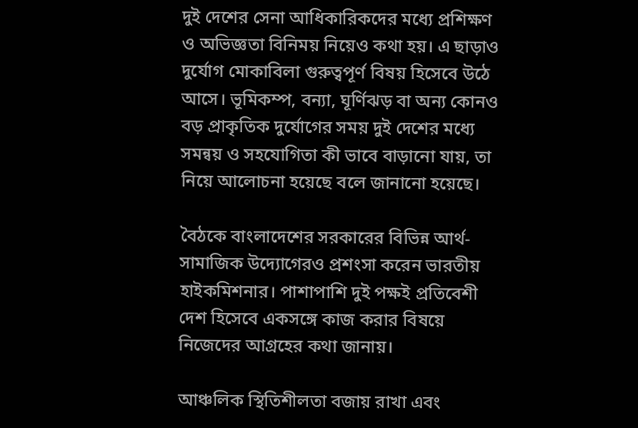দুই দেশের সেনা আধিকারিকদের মধ্যে প্রশিক্ষণ ও অভিজ্ঞতা বিনিময় নিয়েও কথা হয়। এ ছাড়াও দুর্যোগ মোকাবিলা গুরুত্বপূর্ণ বিষয় হিসেবে উঠে আসে। ভূমিকম্প, বন্যা, ঘূর্ণিঝড় বা অন্য কোনও বড় প্রাকৃতিক দুর্যোগের সময় দুই দেশের মধ্যে সমন্বয় ও সহযোগিতা কী ভাবে বাড়ানো যায়, তা নিয়ে আলোচনা হয়েছে বলে জানানো হয়েছে।

বৈঠকে বাংলাদেশের সরকারের বিভিন্ন আর্থ-সামাজিক উদ্যোগেরও প্রশংসা করেন ভারতীয় হাইকমিশনার। পাশাপাশি দুই পক্ষই প্রতিবেশী দেশ হিসেবে একসঙ্গে কাজ করার বিষয়ে নিজেদের আগ্রহের কথা জানায়।

আঞ্চলিক স্থিতিশীলতা বজায় রাখা এবং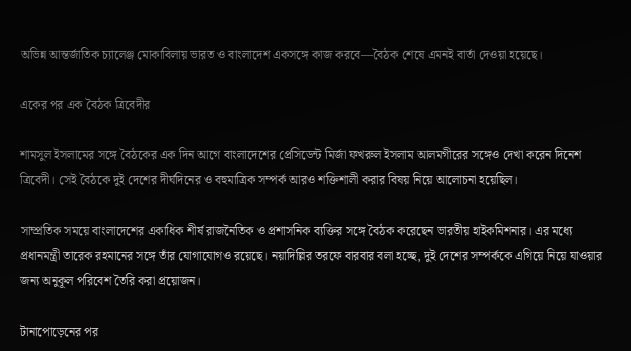অভিন্ন আন্তর্জাতিক চ্যালেঞ্জ মোকাবিলায় ভারত ও বাংলাদেশ একসঙ্গে কাজ করবে—বৈঠক শেষে এমনই বার্তা দেওয়া হয়েছে।

একের পর এক বৈঠক ত্রিবেদীর

শামসুল ইসলামের সঙ্গে বৈঠকের এক দিন আগে বাংলাদেশের প্রেসিডেন্ট মির্জা ফখরুল ইসলাম আলমগীরের সঙ্গেও দেখা করেন দিনেশ ত্রিবেদী। সেই বৈঠকে দুই দেশের দীর্ঘদিনের ও বহুমাত্রিক সম্পর্ক আরও শক্তিশালী করার বিষয় নিয়ে আলোচনা হয়েছিল।

সাম্প্রতিক সময়ে বাংলাদেশের একাধিক শীর্ষ রাজনৈতিক ও প্রশাসনিক ব্যক্তির সঙ্গে বৈঠক করেছেন ভারতীয় হাইকমিশনার। এর মধ্যে প্রধানমন্ত্রী তারেক রহমানের সঙ্গে তাঁর যোগাযোগও রয়েছে। নয়াদিল্লির তরফে বারবার বলা হচ্ছে, দুই দেশের সম্পর্ককে এগিয়ে নিয়ে যাওয়ার জন্য অনুকূল পরিবেশ তৈরি করা প্রয়োজন।

টানাপোড়েনের পর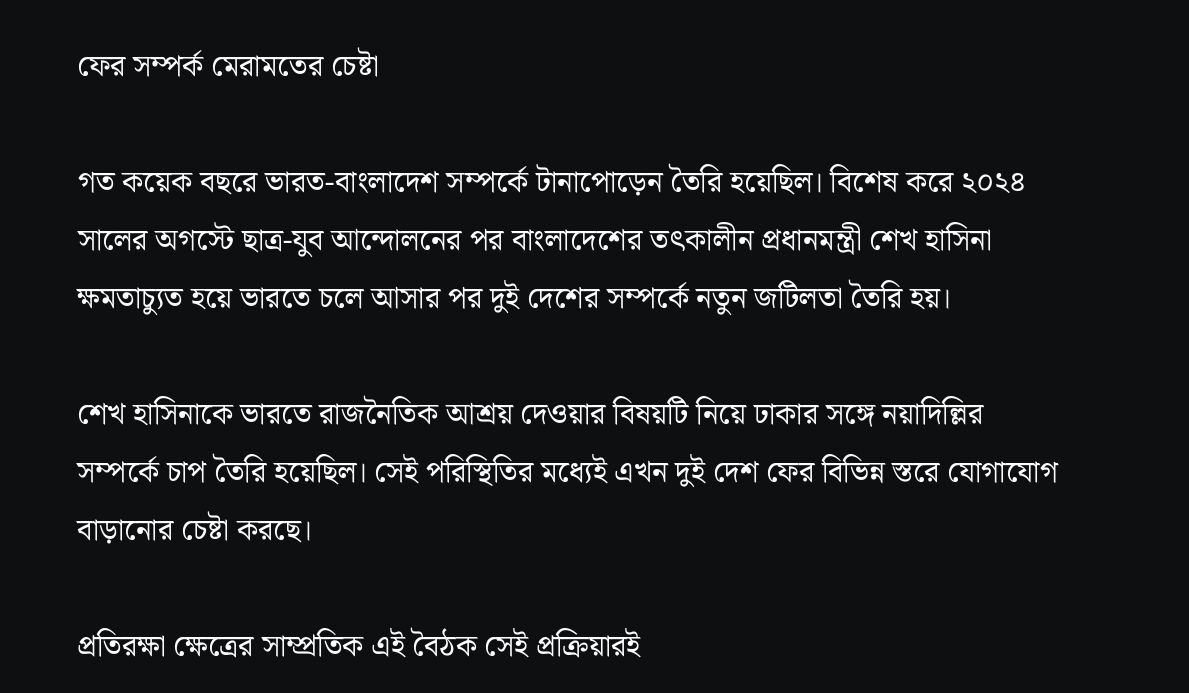ফের সম্পর্ক মেরামতের চেষ্টা

গত কয়েক বছরে ভারত-বাংলাদেশ সম্পর্কে টানাপোড়েন তৈরি হয়েছিল। বিশেষ করে ২০২৪ সালের অগস্টে ছাত্র-যুব আন্দোলনের পর বাংলাদেশের তৎকালীন প্রধানমন্ত্রী শেখ হাসিনা ক্ষমতাচ্যুত হয়ে ভারতে চলে আসার পর দুই দেশের সম্পর্কে নতুন জটিলতা তৈরি হয়।

শেখ হাসিনাকে ভারতে রাজনৈতিক আশ্রয় দেওয়ার বিষয়টি নিয়ে ঢাকার সঙ্গে নয়াদিল্লির সম্পর্কে চাপ তৈরি হয়েছিল। সেই পরিস্থিতির মধ্যেই এখন দুই দেশ ফের বিভিন্ন স্তরে যোগাযোগ বাড়ানোর চেষ্টা করছে।

প্রতিরক্ষা ক্ষেত্রের সাম্প্রতিক এই বৈঠক সেই প্রক্রিয়ারই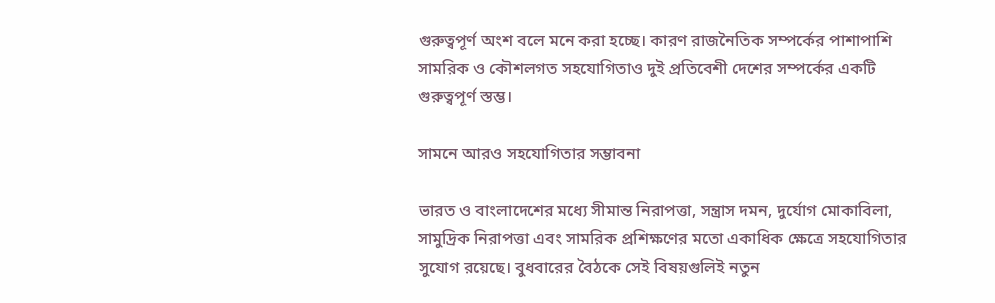গুরুত্বপূর্ণ অংশ বলে মনে করা হচ্ছে। কারণ রাজনৈতিক সম্পর্কের পাশাপাশি সামরিক ও কৌশলগত সহযোগিতাও দুই প্রতিবেশী দেশের সম্পর্কের একটি গুরুত্বপূর্ণ স্তম্ভ।

সামনে আরও সহযোগিতার সম্ভাবনা

ভারত ও বাংলাদেশের মধ্যে সীমান্ত নিরাপত্তা, সন্ত্রাস দমন, দুর্যোগ মোকাবিলা, সামুদ্রিক নিরাপত্তা এবং সামরিক প্রশিক্ষণের মতো একাধিক ক্ষেত্রে সহযোগিতার সুযোগ রয়েছে। বুধবারের বৈঠকে সেই বিষয়গুলিই নতুন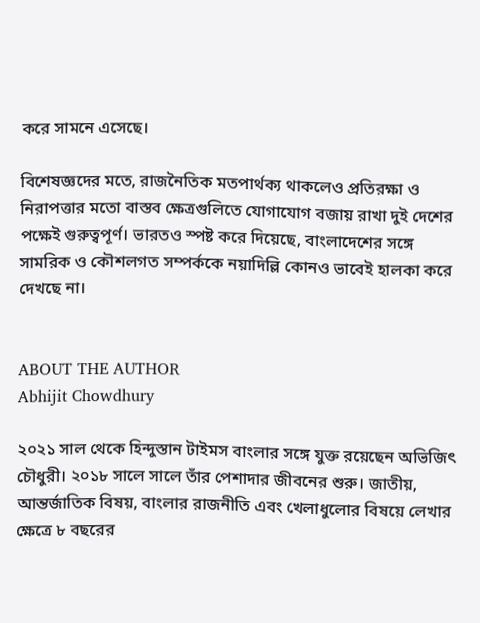করে সামনে এসেছে।

বিশেষজ্ঞদের মতে, রাজনৈতিক মতপার্থক্য থাকলেও প্রতিরক্ষা ও নিরাপত্তার মতো বাস্তব ক্ষেত্রগুলিতে যোগাযোগ বজায় রাখা দুই দেশের পক্ষেই গুরুত্বপূর্ণ। ভারতও স্পষ্ট করে দিয়েছে, বাংলাদেশের সঙ্গে সামরিক ও কৌশলগত সম্পর্ককে নয়াদিল্লি কোনও ভাবেই হালকা করে দেখছে না।


ABOUT THE AUTHOR
Abhijit Chowdhury

২০২১ সাল থেকে হিন্দুস্তান টাইমস বাংলার সঙ্গে যুক্ত রয়েছেন অভিজিৎ চৌধুরী। ২০১৮ সালে সালে তাঁর পেশাদার জীবনের শুরু। জাতীয়, আন্তর্জাতিক বিষয়, বাংলার রাজনীতি এবং খেলাধুলোর বিষয়ে লেখার ক্ষেত্রে ৮ বছরের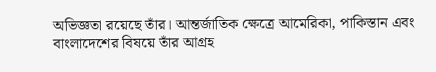অভিজ্ঞতা রয়েছে তাঁর। আন্তর্জাতিক ক্ষেত্রে আমেরিকা, পাকিস্তান এবং বাংলাদেশের বিষয়ে তাঁর আগ্রহ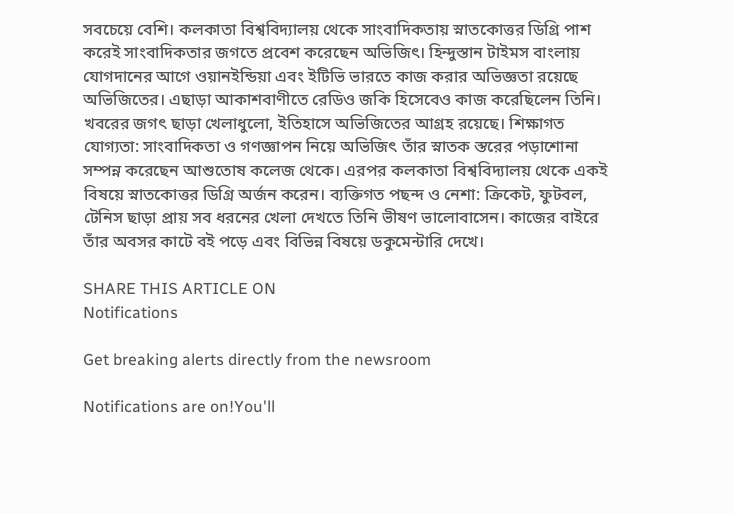সবচেয়ে বেশি। কলকাতা বিশ্ববিদ্যালয় থেকে সাংবাদিকতায় স্নাতকোত্তর ডিগ্রি পাশ করেই সাংবাদিকতার জগতে প্রবেশ করেছেন অভিজিৎ। হিন্দুস্তান টাইমস বাংলায় যোগদানের আগে ওয়ানইন্ডিয়া এবং ইটিভি ভারতে কাজ করার অভিজ্ঞতা রয়েছে অভিজিতের। এছাড়া আকাশবাণীতে রেডিও জকি হিসেবেও কাজ করেছিলেন তিনি। খবরের জগৎ ছাড়া খেলাধুলো, ইতিহাসে অভিজিতের আগ্রহ রয়েছে। শিক্ষাগত যোগ্যতা: সাংবাদিকতা ও গণজ্ঞাপন নিয়ে অভিজিৎ তাঁর স্নাতক স্তরের পড়াশোনা সম্পন্ন করেছেন আশুতোষ কলেজ থেকে। এরপর কলকাতা বিশ্ববিদ্যালয় থেকে একই বিষয়ে স্নাতকোত্তর ডিগ্রি অর্জন করেন। ব্যক্তিগত পছন্দ ও নেশা: ক্রিকেট, ফুটবল, টেনিস ছাড়া প্রায় সব ধরনের খেলা দেখতে তিনি ভীষণ ভালোবাসেন। কাজের বাইরে তাঁর অবসর কাটে বই পড়ে এবং বিভিন্ন বিষয়ে ডকুমেন্টারি দেখে।

SHARE THIS ARTICLE ON
Notifications

Get breaking alerts directly from the newsroom

Notifications are on!You'll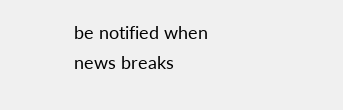be notified when news breaks